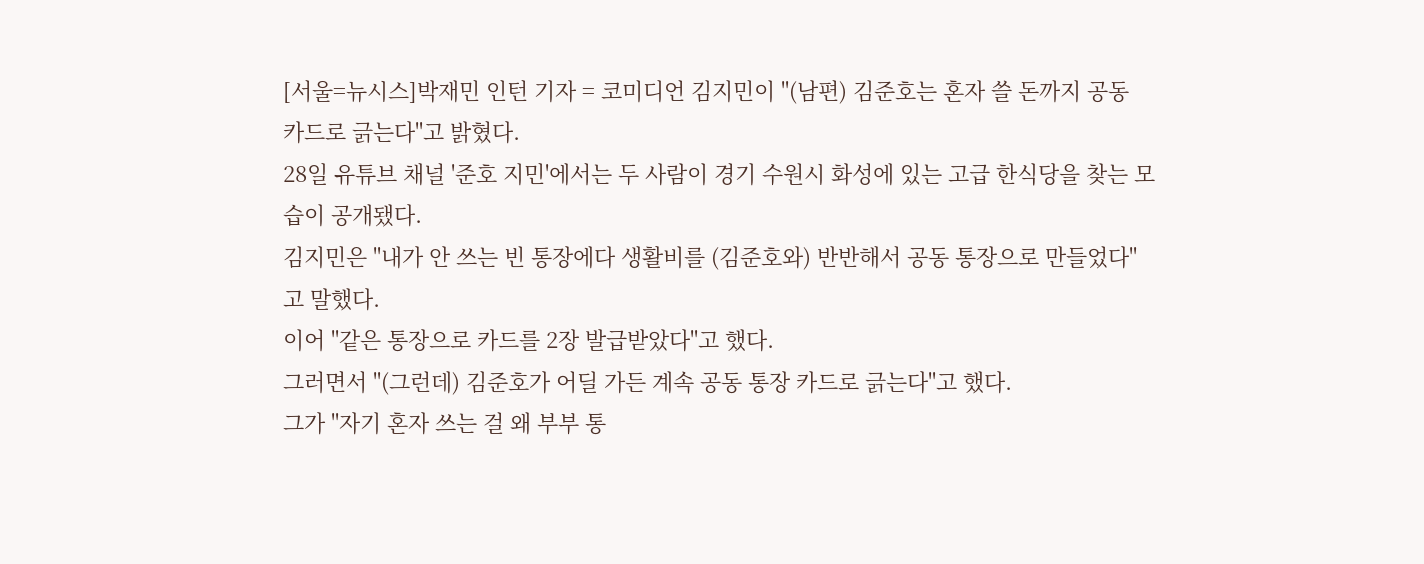[서울=뉴시스]박재민 인턴 기자 = 코미디언 김지민이 "(남편) 김준호는 혼자 쓸 돈까지 공동 카드로 긁는다"고 밝혔다.
28일 유튜브 채널 '준호 지민'에서는 두 사람이 경기 수원시 화성에 있는 고급 한식당을 찾는 모습이 공개됐다.
김지민은 "내가 안 쓰는 빈 통장에다 생활비를 (김준호와) 반반해서 공동 통장으로 만들었다"고 말했다.
이어 "같은 통장으로 카드를 2장 발급받았다"고 했다.
그러면서 "(그런데) 김준호가 어딜 가든 계속 공동 통장 카드로 긁는다"고 했다.
그가 "자기 혼자 쓰는 걸 왜 부부 통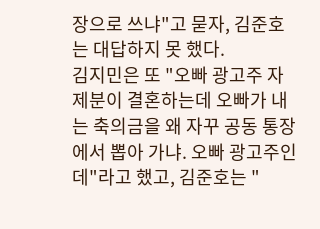장으로 쓰냐"고 묻자, 김준호는 대답하지 못 했다.
김지민은 또 "오빠 광고주 자제분이 결혼하는데 오빠가 내는 축의금을 왜 자꾸 공동 통장에서 뽑아 가냐. 오빠 광고주인데"라고 했고, 김준호는 "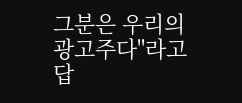그분은 우리의 광고주다"라고 답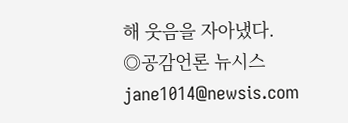해 웃음을 자아냈다.
◎공감언론 뉴시스 jane1014@newsis.com